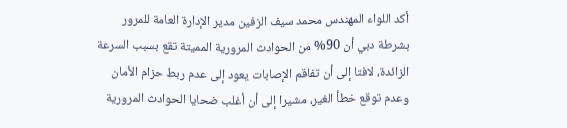أكد اللواء المهندس محمد سيف الزفين مدير الإدارة العامة للمرور بشرطة دبي أن 90% من الحوادث المرورية المميتة تقع بسبب السرعة الزائدة، لافتا إلى أن تفاقم الإصابات يعود إلى عدم ربط حزام الأمان وعدم توقع خطأ الغير، مشيرا إلى أن أغلب ضحايا الحوادث المرورية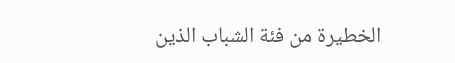الخطيرة من فئة الشباب الذين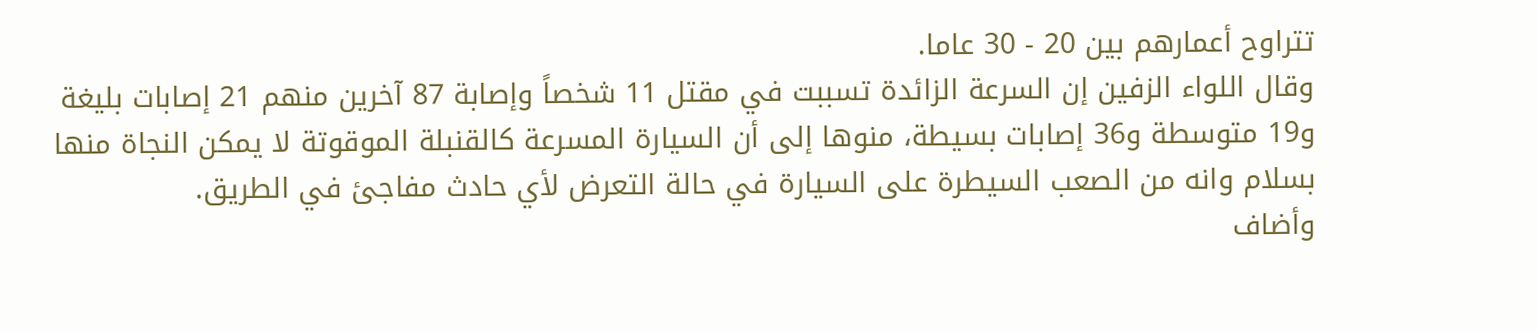تتراوح أعمارهم بين 20 - 30 عاما.
وقال اللواء الزفين إن السرعة الزائدة تسببت في مقتل 11 شخصاً وإصابة 87 آخرين منهم 21 إصابات بليغة و19 متوسطة و36 إصابات بسيطة، منوها إلى أن السيارة المسرعة كالقنبلة الموقوتة لا يمكن النجاة منها بسلام وانه من الصعب السيطرة على السيارة في حالة التعرض لأي حادث مفاجئ في الطريق.
وأضاف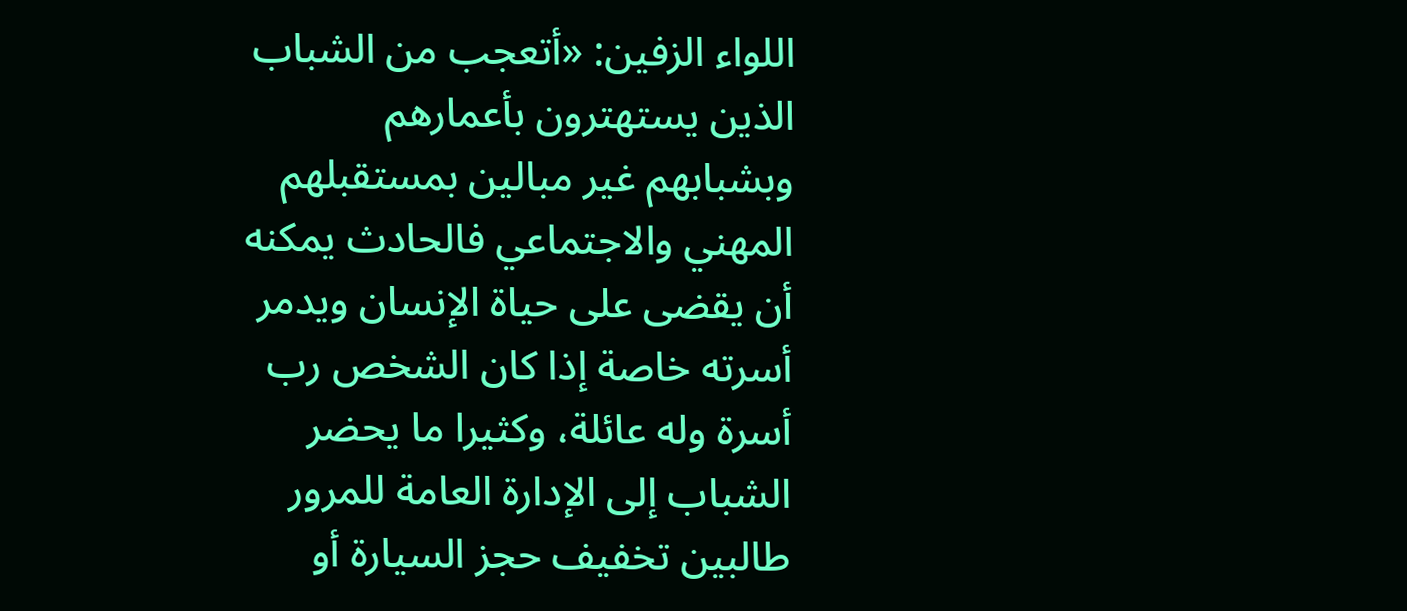اللواء الزفين: «أتعجب من الشباب الذين يستهترون بأعمارهم وبشبابهم غير مبالين بمستقبلهم المهني والاجتماعي فالحادث يمكنه أن يقضى على حياة الإنسان ويدمر أسرته خاصة إذا كان الشخص رب أسرة وله عائلة، وكثيرا ما يحضر الشباب إلى الإدارة العامة للمرور طالبين تخفيف حجز السيارة أو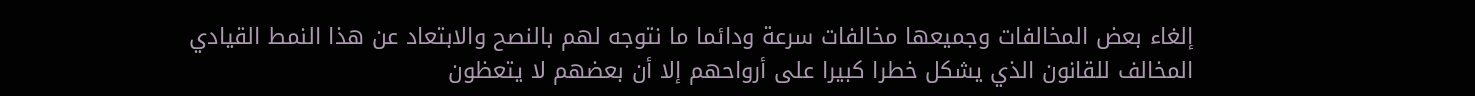إلغاء بعض المخالفات وجميعها مخالفات سرعة ودائما ما نتوجه لهم بالنصح والابتعاد عن هذا النمط القيادي المخالف للقانون الذي يشكل خطرا كبيرا على أرواحهم إلا أن بعضهم لا يتعظون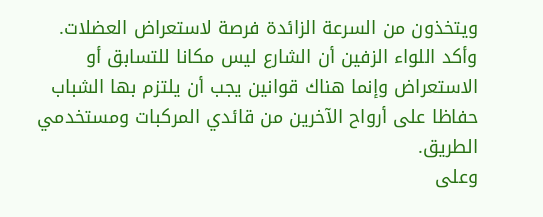ويتخذون من السرعة الزائدة فرصة لاستعراض العضلات.
وأكد اللواء الزفين أن الشارع ليس مكانا للتسابق أو الاستعراض وإنما هناك قوانين يجب أن يلتزم بها الشباب حفاظا على أرواح الآخرين من قائدي المركبات ومستخدمي الطريق.
وعلى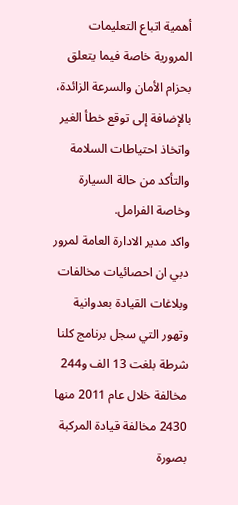أهمية اتباع التعليمات المرورية خاصة فيما يتعلق بحزام الأمان والسرعة الزائدة، بالإضافة إلى توقع خطأ الغير واتخاذ احتياطات السلامة والتأكد من حالة السيارة وخاصة الفرامل.
واكد مدير الادارة العامة لمرور دبي ان احصائيات مخالفات وبلاغات القيادة بعدوانية وتهور التي سجل برنامج كلنا شرطة بلغت 13 الف و244 مخالفة خلال عام 2011 منها 2430 مخالفة قيادة المركبة بصورة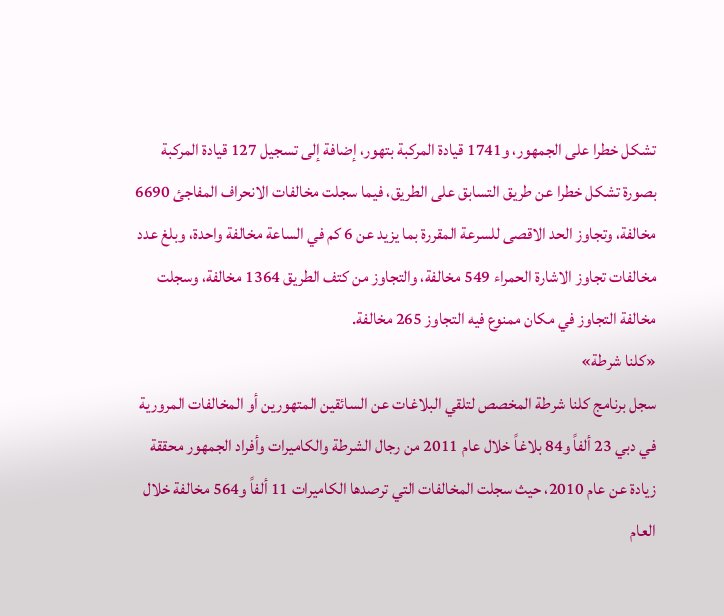تشكل خطرا على الجمهور، و1741 قيادة المركبة بتهور، إضافة إلى تسجيل 127 قيادة المركبة بصورة تشكل خطرا عن طريق التسابق على الطريق، فيما سجلت مخالفات الانحراف المفاجئ 6690 مخالفة، وتجاوز الحد الاقصى للسرعة المقررة بما يزيد عن 6 كم في الساعة مخالفة واحدة، وبلغ عدد مخالفات تجاوز الاشارة الحمراء 549 مخالفة، والتجاوز من كتف الطريق 1364 مخالفة، وسجلت مخالفة التجاوز في مكان ممنوع فيه التجاوز 265 مخالفة.
«كلنا شرطة»
سجل برنامج كلنا شرطة المخصص لتلقي البلاغات عن السائقين المتهورين أو المخالفات المرورية في دبي 23 ألفاً و84 بلاغاً خلال عام 2011 من رجال الشرطة والكاميرات وأفراد الجمهور محققة زيادة عن عام 2010، حيث سجلت المخالفات التي ترصدها الكاميرات 11 ألفاً و564 مخالفة خلال العام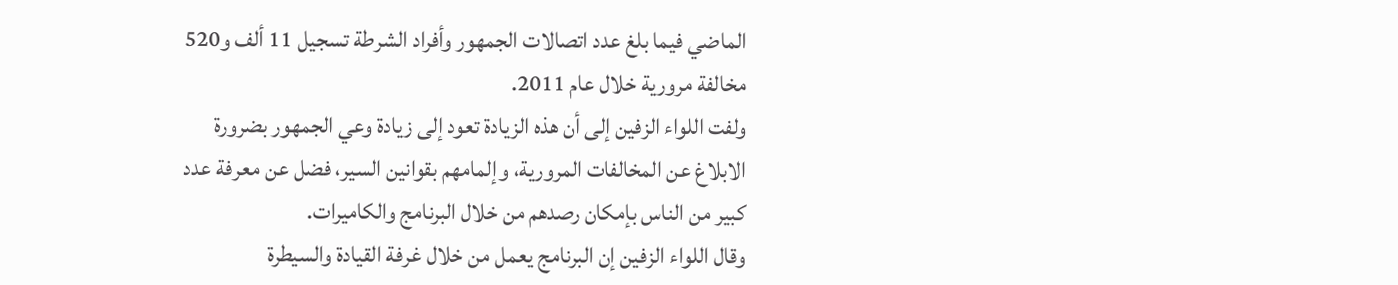الماضي فيما بلغ عدد اتصالات الجمهور وأفراد الشرطة تسجيل 11 ألف و520 مخالفة مرورية خلال عام 2011.
ولفت اللواء الزفين إلى أن هذه الزيادة تعود إلى زيادة وعي الجمهور بضرورة الابلاغ عن المخالفات المرورية، وإلمامهم بقوانين السير، فضل عن معرفة عدد كبير من الناس بإمكان رصدهم من خلال البرنامج والكاميرات.
وقال اللواء الزفين إن البرنامج يعمل من خلال غرفة القيادة والسيطرة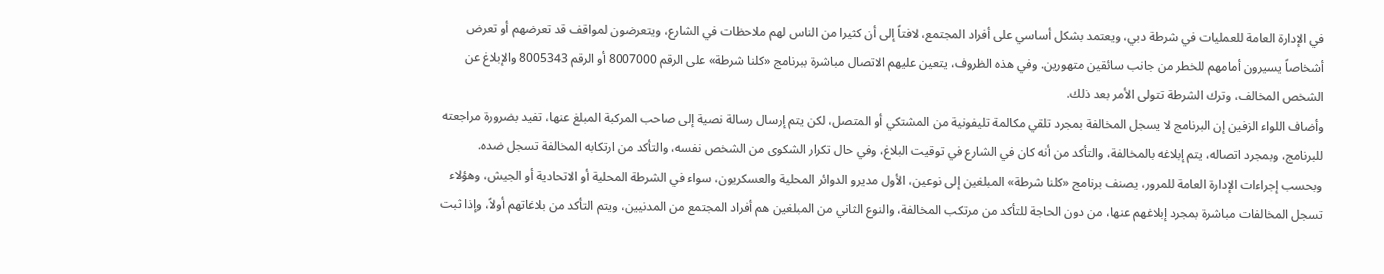في الإدارة العامة للعمليات في شرطة دبي، ويعتمد بشكل أساسي على أفراد المجتمع، لافتاً إلى أن كثيرا من الناس لهم ملاحظات في الشارع، ويتعرضون لمواقف قد تعرضهم أو تعرض أشخاصاً يسيرون أمامهم للخطر من جانب سائقين متهورين. وفي هذه الظروف، يتعين عليهم الاتصال مباشرة ببرنامج «كلنا شرطة» على الرقم 8007000 أو الرقم 8005343 والإبلاغ عن الشخص المخالف، وترك الشرطة تتولى الأمر بعد ذلك.
وأضاف اللواء الزفين إن البرنامج لا يسجل المخالفة بمجرد تلقي مكالمة تليفونية من المشتكي أو المتصل، لكن يتم إرسال رسالة نصية إلى صاحب المركبة المبلغ عنها، تفيد بضرورة مراجعته للبرنامج، وبمجرد اتصاله، يتم إبلاغه بالمخالفة، والتأكد من أنه كان في الشارع في توقيت البلاغ، وفي حال تكرار الشكوى من الشخص نفسه، والتأكد من ارتكابه المخالفة تسجل ضده.
وبحسب إجراءات الإدارة العامة للمرور، يصنف برنامج «كلنا شرطة» المبلغين إلى نوعين، الأول مديرو الدوائر المحلية والعسكريون، سواء في الشرطة المحلية أو الاتحادية أو الجيش، وهؤلاء تسجل المخالفات مباشرة بمجرد إبلاغهم عنها، من دون الحاجة للتأكد من مرتكب المخالفة، والنوع الثاني من المبلغين هم أفراد المجتمع من المدنيين، ويتم التأكد من بلاغاتهم أولاً، وإذا ثبت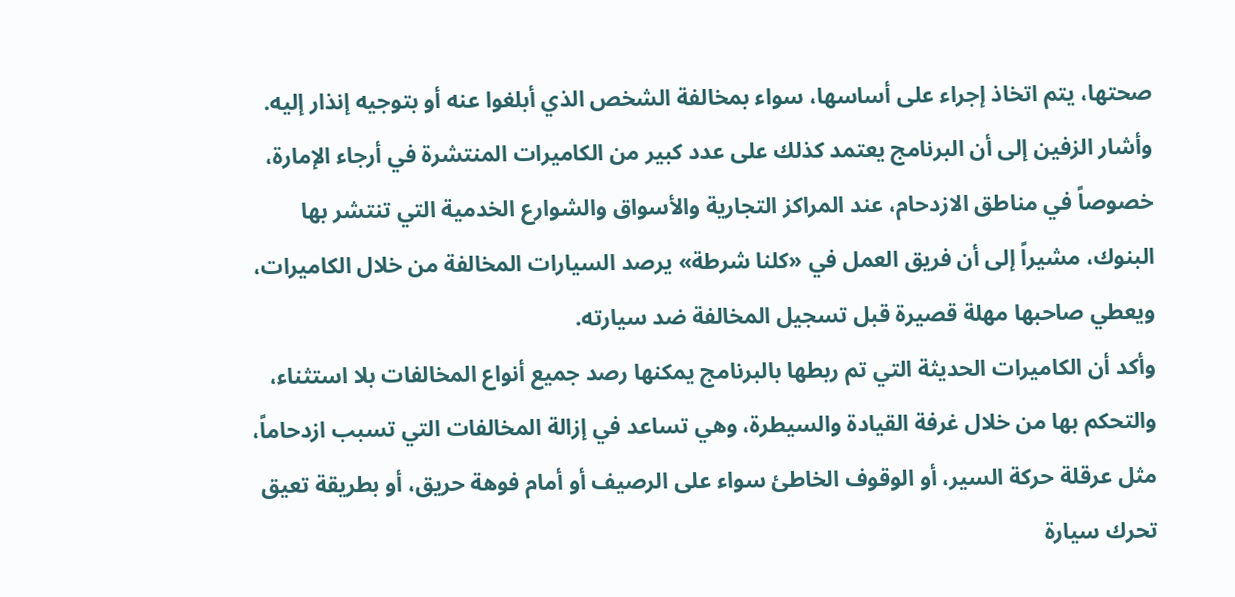صحتها، يتم اتخاذ إجراء على أساسها، سواء بمخالفة الشخص الذي أبلغوا عنه أو بتوجيه إنذار إليه.
وأشار الزفين إلى أن البرنامج يعتمد كذلك على عدد كبير من الكاميرات المنتشرة في أرجاء الإمارة، خصوصاً في مناطق الازدحام، عند المراكز التجارية والأسواق والشوارع الخدمية التي تنتشر بها البنوك، مشيراً إلى أن فريق العمل في «كلنا شرطة» يرصد السيارات المخالفة من خلال الكاميرات، ويعطي صاحبها مهلة قصيرة قبل تسجيل المخالفة ضد سيارته.
وأكد أن الكاميرات الحديثة التي تم ربطها بالبرنامج يمكنها رصد جميع أنواع المخالفات بلا استثناء، والتحكم بها من خلال غرفة القيادة والسيطرة، وهي تساعد في إزالة المخالفات التي تسبب ازدحاماً، مثل عرقلة حركة السير، أو الوقوف الخاطئ سواء على الرصيف أو أمام فوهة حريق، أو بطريقة تعيق تحرك سيارة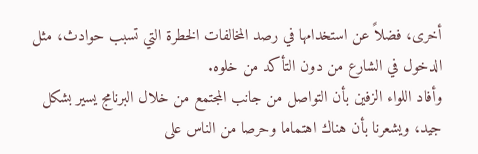أخرى، فضلاً عن استخدامها في رصد المخالفات الخطرة التي تسبب حوادث، مثل الدخول في الشارع من دون التأكد من خلوه.
وأفاد اللواء الزفين بأن التواصل من جانب المجتمع من خلال البرنامج يسير بشكل جيد، ويشعرنا بأن هناك اهتماما وحرصا من الناس على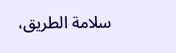سلامة الطريق،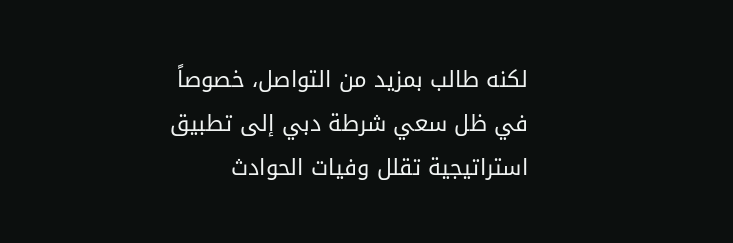لكنه طالب بمزيد من التواصل، خصوصاً في ظل سعي شرطة دبي إلى تطبيق استراتيجية تقلل وفيات الحوادث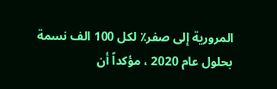المرورية إلى صفر٪ لكل 100 الف نسمة بحلول عام 2020 ، مؤكداً أن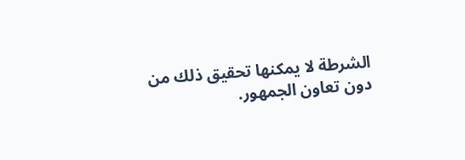الشرطة لا يمكنها تحقيق ذلك من دون تعاون الجمهور.